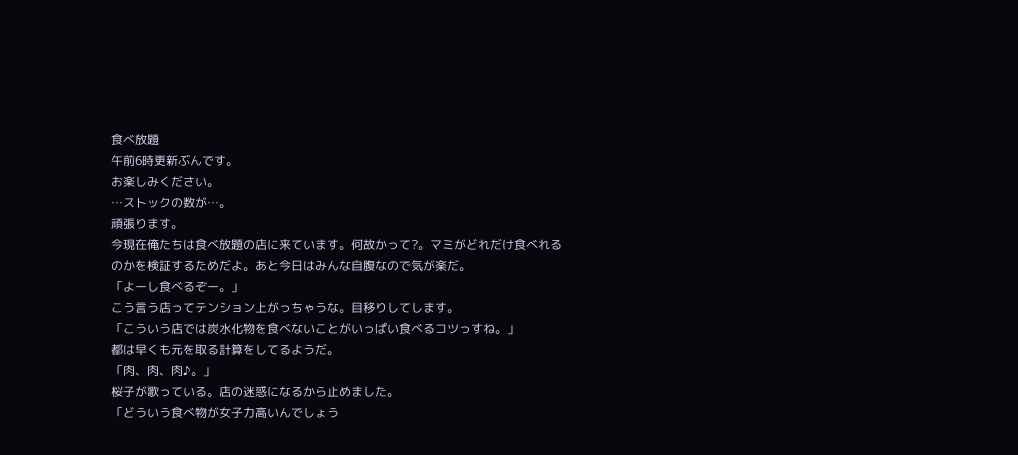食べ放題
午前6時更新ぶんです。
お楽しみください。
…ストックの数が…。
頑張ります。
今現在俺たちは食べ放題の店に来ています。何故かって?。マミがどれだけ食べれるのかを検証するためだよ。あと今日はみんな自腹なので気が楽だ。
「よーし食べるぞー。」
こう言う店ってテンション上がっちゃうな。目移りしてします。
「こういう店では炭水化物を食べないことがいっぱい食べるコツっすね。」
都は早くも元を取る計算をしてるようだ。
「肉、肉、肉♪。」
桜子が歌っている。店の迷惑になるから止めました。
「どういう食べ物が女子力高いんでしょう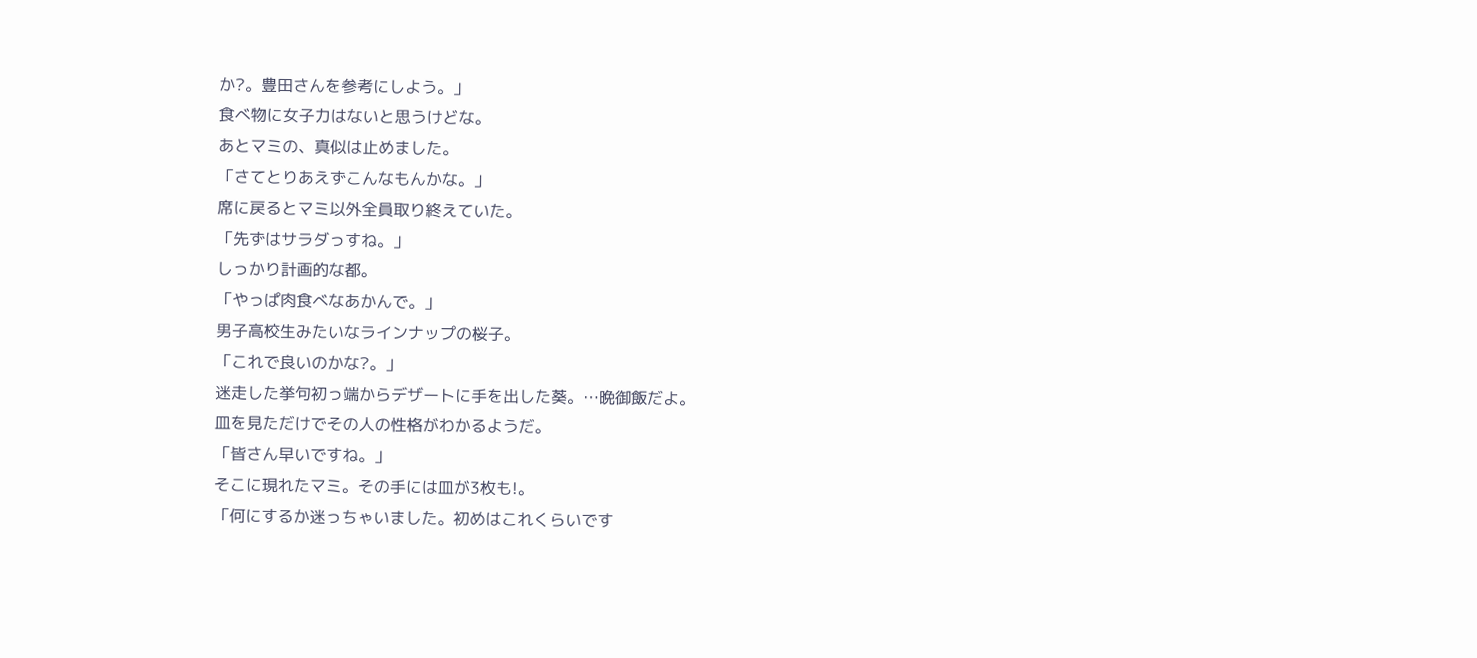か?。豊田さんを参考にしよう。」
食べ物に女子力はないと思うけどな。
あとマミの、真似は止めました。
「さてとりあえずこんなもんかな。」
席に戻るとマミ以外全員取り終えていた。
「先ずはサラダっすね。」
しっかり計画的な都。
「やっぱ肉食べなあかんで。」
男子高校生みたいなラインナップの桜子。
「これで良いのかな?。」
迷走した挙句初っ端からデザートに手を出した葵。…晩御飯だよ。
皿を見ただけでその人の性格がわかるようだ。
「皆さん早いですね。」
そこに現れたマミ。その手には皿が3枚も!。
「何にするか迷っちゃいました。初めはこれくらいです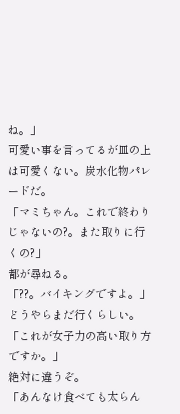ね。」
可愛い事を言ってるが皿の上は可愛くない。炭水化物パレードだ。
「マミちゃん。これで終わりじゃないの?。また取りに行くの?」
都が尋ねる。
「??。バイキングですよ。」
どうやらまだ行くらしい。
「これが女子力の高い取り方ですか。」
絶対に違うぞ。
「あんなけ食べても太らん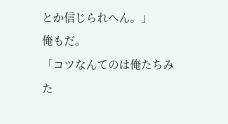とか信じられへん。」
俺もだ。
「コツなんてのは俺たちみた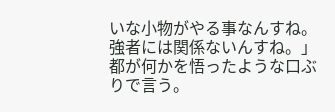いな小物がやる事なんすね。強者には関係ないんすね。」
都が何かを悟ったような口ぶりで言う。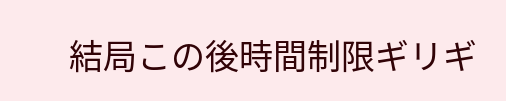結局この後時間制限ギリギ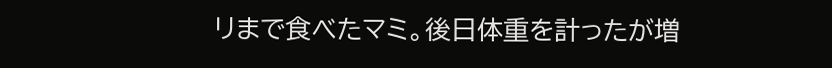リまで食べたマミ。後日体重を計ったが増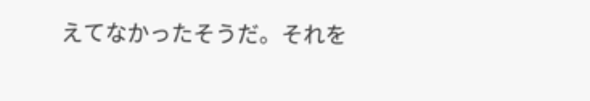えてなかったそうだ。それを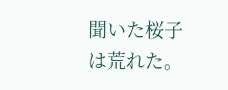聞いた桜子は荒れた。